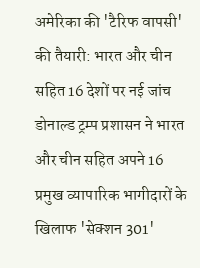अमेरिका की 'टैरिफ वापसी' की तैयारी: भारत और चीन सहित 16 देशों पर नई जांच
डोनाल्ड ट्रम्प प्रशासन ने भारत और चीन सहित अपने 16 प्रमुख व्यापारिक भागीदारों के खिलाफ 'सेक्शन 301'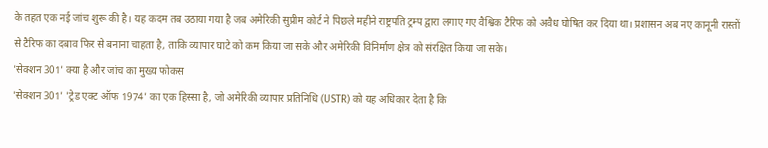के तहत एक नई जांच शुरू की है। यह कदम तब उठाया गया है जब अमेरिकी सुप्रीम कोर्ट ने पिछले महीने राष्ट्रपति ट्रम्प द्वारा लगाए गए वैश्विक टैरिफ को अवैध घोषित कर दिया था। प्रशासन अब नए कानूनी रास्तों से टैरिफ का दबाव फिर से बनाना चाहता है, ताकि व्यापार घाटे को कम किया जा सके और अमेरिकी विनिर्माण क्षेत्र को संरक्षित किया जा सके।
'सेक्शन 301' क्या है और जांच का मुख्य फोकस
'सेक्शन 301' 'ट्रेड एक्ट ऑफ 1974' का एक हिस्सा है, जो अमेरिकी व्यापार प्रतिनिधि (USTR) को यह अधिकार देता है कि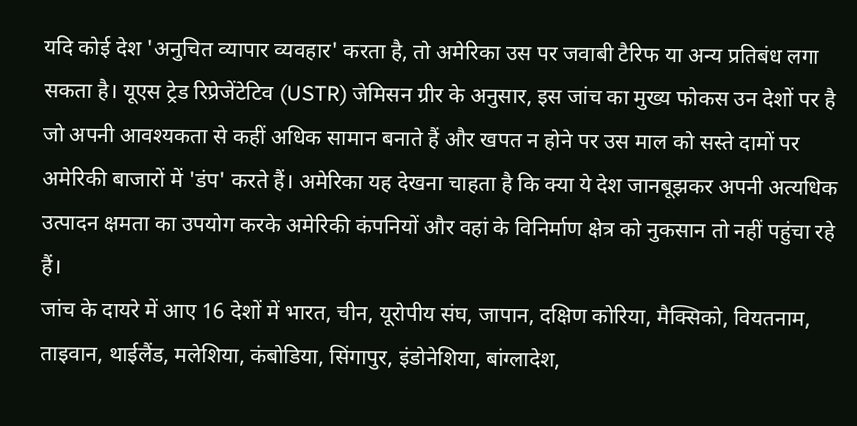यदि कोई देश 'अनुचित व्यापार व्यवहार' करता है, तो अमेरिका उस पर जवाबी टैरिफ या अन्य प्रतिबंध लगा सकता है। यूएस ट्रेड रिप्रेजेंटेटिव (USTR) जेमिसन ग्रीर के अनुसार, इस जांच का मुख्य फोकस उन देशों पर है जो अपनी आवश्यकता से कहीं अधिक सामान बनाते हैं और खपत न होने पर उस माल को सस्ते दामों पर अमेरिकी बाजारों में 'डंप' करते हैं। अमेरिका यह देखना चाहता है कि क्या ये देश जानबूझकर अपनी अत्यधिक उत्पादन क्षमता का उपयोग करके अमेरिकी कंपनियों और वहां के विनिर्माण क्षेत्र को नुकसान तो नहीं पहुंचा रहे हैं।
जांच के दायरे में आए 16 देशों में भारत, चीन, यूरोपीय संघ, जापान, दक्षिण कोरिया, मैक्सिको, वियतनाम, ताइवान, थाईलैंड, मलेशिया, कंबोडिया, सिंगापुर, इंडोनेशिया, बांग्लादेश,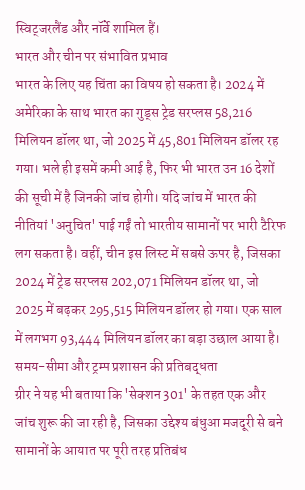स्विट्जरलैंड और नॉर्वे शामिल हैं।
भारत और चीन पर संभावित प्रभाव
भारत के लिए यह चिंता का विषय हो सकता है। 2024 में अमेरिका के साथ भारत का गुड्स ट्रेड सरप्लस 58,216 मिलियन डॉलर था, जो 2025 में 45,801 मिलियन डॉलर रह गया। भले ही इसमें कमी आई है, फिर भी भारत उन 16 देशों की सूची में है जिनकी जांच होगी। यदि जांच में भारत की नीतियां 'अनुचित' पाई गईं तो भारतीय सामानों पर भारी टैरिफ लग सकता है। वहीं, चीन इस लिस्ट में सबसे ऊपर है, जिसका 2024 में ट्रेड सरप्लस 202,071 मिलियन डॉलर था, जो 2025 में बढ़कर 295,515 मिलियन डॉलर हो गया। एक साल में लगभग 93,444 मिलियन डॉलर का बड़ा उछाल आया है।
समय-सीमा और ट्रम्प प्रशासन की प्रतिबद्धता
ग्रीर ने यह भी बताया कि 'सेक्शन 301' के तहत एक और जांच शुरू की जा रही है, जिसका उद्देश्य बंधुआ मजदूरी से बने सामानों के आयात पर पूरी तरह प्रतिबंध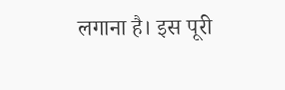लगाना है। इस पूरी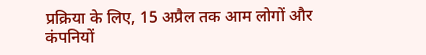प्रक्रिया के लिए, 15 अप्रैल तक आम लोगों और कंपनियों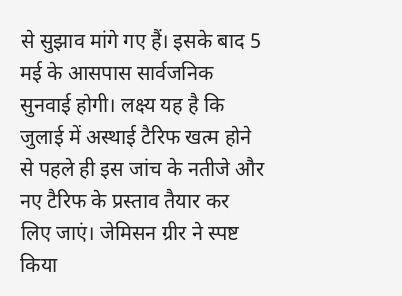से सुझाव मांगे गए हैं। इसके बाद 5 मई के आसपास सार्वजनिक सुनवाई होगी। लक्ष्य यह है कि जुलाई में अस्थाई टैरिफ खत्म होने से पहले ही इस जांच के नतीजे और नए टैरिफ के प्रस्ताव तैयार कर लिए जाएं। जेमिसन ग्रीर ने स्पष्ट किया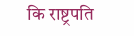कि राष्ट्रपति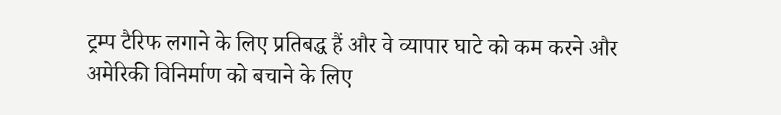ट्रम्प टैरिफ लगाने के लिए प्रतिबद्ध हैं और वे व्यापार घाटे को कम करने और अमेरिकी विनिर्माण को बचाने के लिए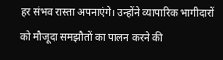हर संभव रास्ता अपनाएंगे। उन्होंने व्यापारिक भागीदारों को मौजूदा समझौतों का पालन करने की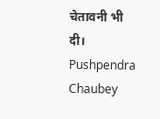चेतावनी भी दी।
Pushpendra Chaubey